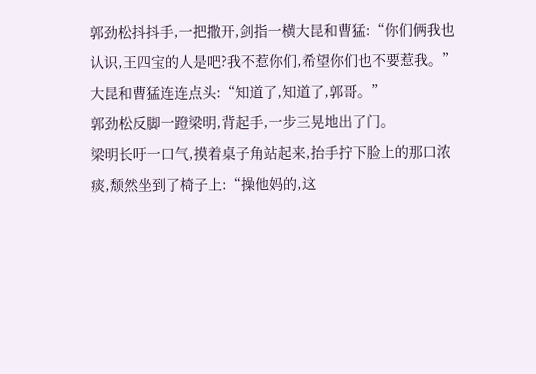郭劲松抖抖手,一把撒开,剑指一横大昆和曹猛:“你们俩我也认识,王四宝的人是吧?我不惹你们,希望你们也不要惹我。”
大昆和曹猛连连点头:“知道了,知道了,郭哥。”
郭劲松反脚一蹬梁明,背起手,一步三晃地出了门。
梁明长吁一口气,摸着桌子角站起来,抬手拧下脸上的那口浓痰,颓然坐到了椅子上:“操他妈的,这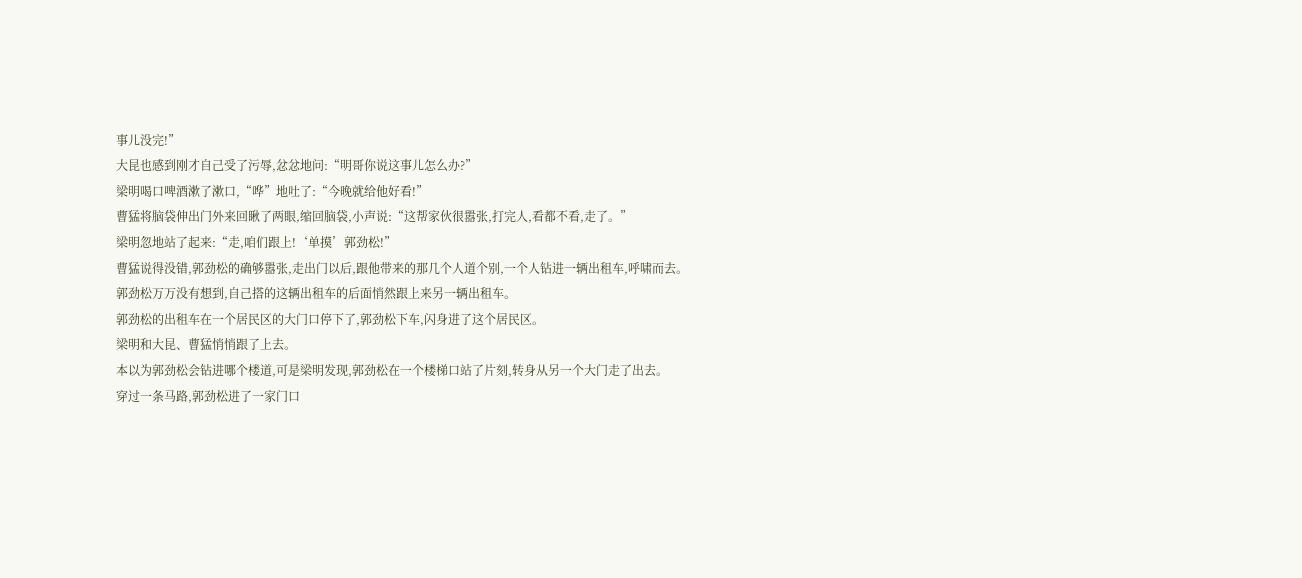事儿没完!”
大昆也感到刚才自己受了污辱,忿忿地问:“明哥你说这事儿怎么办?”
梁明喝口啤酒漱了漱口,“哗”地吐了:“今晚就给他好看!”
曹猛将脑袋伸出门外来回瞅了两眼,缩回脑袋,小声说:“这帮家伙很嚣张,打完人,看都不看,走了。”
梁明忽地站了起来:“走,咱们跟上!‘单摸’郭劲松!”
曹猛说得没错,郭劲松的确够嚣张,走出门以后,跟他带来的那几个人道个别,一个人钻进一辆出租车,呼啸而去。
郭劲松万万没有想到,自己搭的这辆出租车的后面悄然跟上来另一辆出租车。
郭劲松的出租车在一个居民区的大门口停下了,郭劲松下车,闪身进了这个居民区。
梁明和大昆、曹猛悄悄跟了上去。
本以为郭劲松会钻进哪个楼道,可是梁明发现,郭劲松在一个楼梯口站了片刻,转身从另一个大门走了出去。
穿过一条马路,郭劲松进了一家门口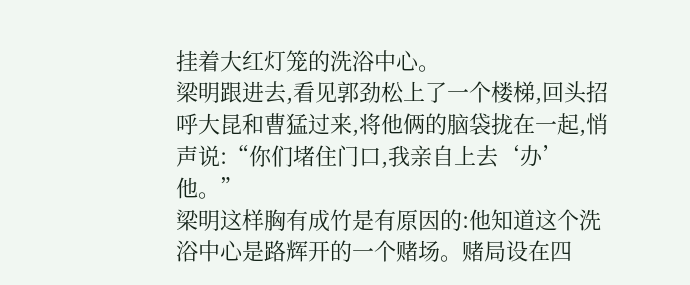挂着大红灯笼的洗浴中心。
梁明跟进去,看见郭劲松上了一个楼梯,回头招呼大昆和曹猛过来,将他俩的脑袋拢在一起,悄声说:“你们堵住门口,我亲自上去‘办’他。”
梁明这样胸有成竹是有原因的:他知道这个洗浴中心是路辉开的一个赌场。赌局设在四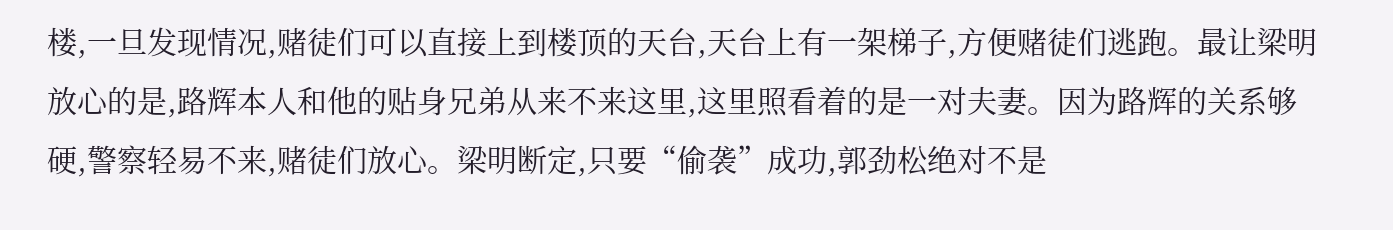楼,一旦发现情况,赌徒们可以直接上到楼顶的天台,天台上有一架梯子,方便赌徒们逃跑。最让梁明放心的是,路辉本人和他的贴身兄弟从来不来这里,这里照看着的是一对夫妻。因为路辉的关系够硬,警察轻易不来,赌徒们放心。梁明断定,只要“偷袭”成功,郭劲松绝对不是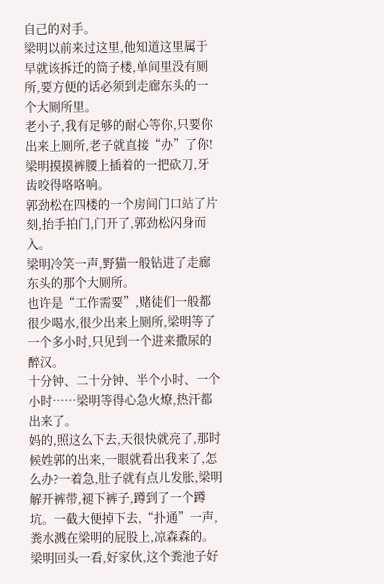自己的对手。
梁明以前来过这里,他知道这里属于早就该拆迁的筒子楼,单间里没有厕所,要方便的话必须到走廊东头的一个大厕所里。
老小子,我有足够的耐心等你,只要你出来上厕所,老子就直接“办”了你!梁明摸摸裤腰上插着的一把砍刀,牙齿咬得咯咯响。
郭劲松在四楼的一个房间门口站了片刻,抬手拍门,门开了,郭劲松闪身而入。
梁明冷笑一声,野猫一般钻进了走廊东头的那个大厕所。
也许是“工作需要”,赌徒们一般都很少喝水,很少出来上厕所,梁明等了一个多小时,只见到一个进来撒尿的醉汉。
十分钟、二十分钟、半个小时、一个小时……梁明等得心急火燎,热汗都出来了。
妈的,照这么下去,天很快就亮了,那时候姓郭的出来,一眼就看出我来了,怎么办?一着急,肚子就有点儿发胀,梁明解开裤带,褪下裤子,蹲到了一个蹲坑。一截大便掉下去,“扑通”一声,粪水溅在梁明的屁股上,凉森森的。
梁明回头一看,好家伙,这个粪池子好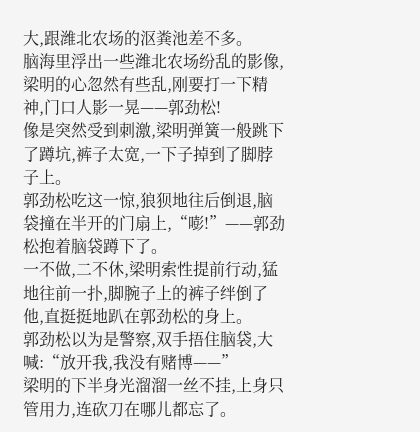大,跟潍北农场的沤粪池差不多。
脑海里浮出一些潍北农场纷乱的影像,梁明的心忽然有些乱,刚要打一下精神,门口人影一晃——郭劲松!
像是突然受到刺激,梁明弹簧一般跳下了蹲坑,裤子太宽,一下子掉到了脚脖子上。
郭劲松吃这一惊,狼狈地往后倒退,脑袋撞在半开的门扇上,“嘭!”——郭劲松抱着脑袋蹲下了。
一不做,二不休,梁明索性提前行动,猛地往前一扑,脚腕子上的裤子绊倒了他,直挺挺地趴在郭劲松的身上。
郭劲松以为是警察,双手捂住脑袋,大喊:“放开我,我没有赌博——”
梁明的下半身光溜溜一丝不挂,上身只管用力,连砍刀在哪儿都忘了。